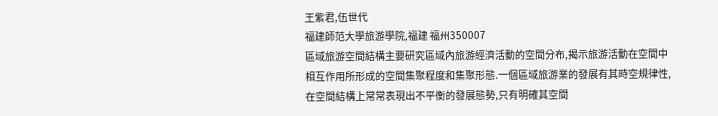王紫君,伍世代
福建師范大學旅游學院,福建 福州350007
區域旅游空間結構主要研究區域內旅游經濟活動的空間分布,揭示旅游活動在空間中相互作用所形成的空間集聚程度和集聚形態.一個區域旅游業的發展有其時空規律性,在空間結構上常常表現出不平衡的發展態勢,只有明確其空間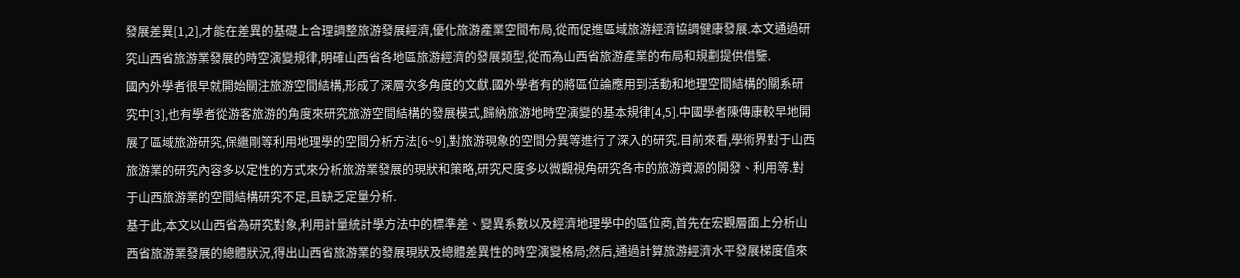發展差異[1,2],才能在差異的基礎上合理調整旅游發展經濟,優化旅游產業空間布局,從而促進區域旅游經濟協調健康發展.本文通過研究山西省旅游業發展的時空演變規律,明確山西省各地區旅游經濟的發展類型,從而為山西省旅游產業的布局和規劃提供借鑒.
國內外學者很早就開始關注旅游空間結構,形成了深層次多角度的文獻.國外學者有的將區位論應用到活動和地理空間結構的關系研究中[3],也有學者從游客旅游的角度來研究旅游空間結構的發展模式,歸納旅游地時空演變的基本規律[4,5].中國學者陳傳康較早地開展了區域旅游研究,保繼剛等利用地理學的空間分析方法[6~9],對旅游現象的空間分異等進行了深入的研究.目前來看,學術界對于山西旅游業的研究內容多以定性的方式來分析旅游業發展的現狀和策略,研究尺度多以微觀視角研究各市的旅游資源的開發、利用等.對于山西旅游業的空間結構研究不足,且缺乏定量分析.
基于此,本文以山西省為研究對象,利用計量統計學方法中的標準差、變異系數以及經濟地理學中的區位商,首先在宏觀層面上分析山西省旅游業發展的總體狀況,得出山西省旅游業的發展現狀及總體差異性的時空演變格局;然后,通過計算旅游經濟水平發展梯度值來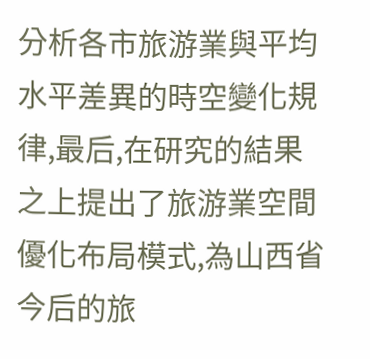分析各市旅游業與平均水平差異的時空變化規律,最后,在研究的結果之上提出了旅游業空間優化布局模式,為山西省今后的旅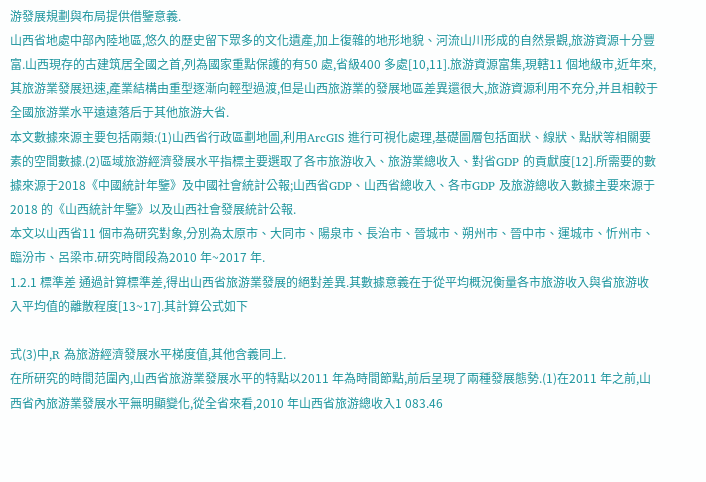游發展規劃與布局提供借鑒意義.
山西省地處中部內陸地區,悠久的歷史留下眾多的文化遺產,加上復雜的地形地貌、河流山川形成的自然景觀,旅游資源十分豐富.山西現存的古建筑居全國之首,列為國家重點保護的有50 處,省級400 多處[10,11].旅游資源富集,現轄11 個地級市,近年來,其旅游業發展迅速,產業結構由重型逐漸向輕型過渡,但是山西旅游業的發展地區差異還很大,旅游資源利用不充分,并且相較于全國旅游業水平遠遠落后于其他旅游大省.
本文數據來源主要包括兩類:(1)山西省行政區劃地圖,利用ArcGIS 進行可視化處理,基礎圖層包括面狀、線狀、點狀等相關要素的空間數據.(2)區域旅游經濟發展水平指標主要選取了各市旅游收入、旅游業總收入、對省GDP 的貢獻度[12].所需要的數據來源于2018《中國統計年鑒》及中國社會統計公報;山西省GDP、山西省總收入、各市GDP 及旅游總收入數據主要來源于2018 的《山西統計年鑒》以及山西社會發展統計公報.
本文以山西省11 個市為研究對象,分別為太原市、大同市、陽泉市、長治市、晉城市、朔州市、晉中市、運城市、忻州市、臨汾市、呂梁市.研究時間段為2010 年~2017 年.
1.2.1 標準差 通過計算標準差,得出山西省旅游業發展的絕對差異.其數據意義在于從平均概況衡量各市旅游收入與省旅游收入平均值的離散程度[13~17].其計算公式如下

式(3)中,R 為旅游經濟發展水平梯度值,其他含義同上.
在所研究的時間范圍內,山西省旅游業發展水平的特點以2011 年為時間節點,前后呈現了兩種發展態勢.(1)在2011 年之前,山西省內旅游業發展水平無明顯變化,從全省來看,2010 年山西省旅游總收入1 083.46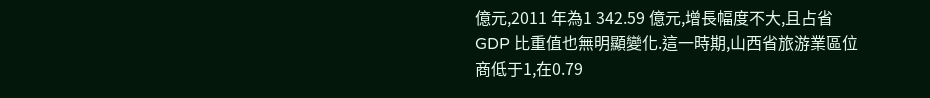億元,2011 年為1 342.59 億元,增長幅度不大,且占省GDP 比重值也無明顯變化.這一時期,山西省旅游業區位商低于1,在0.79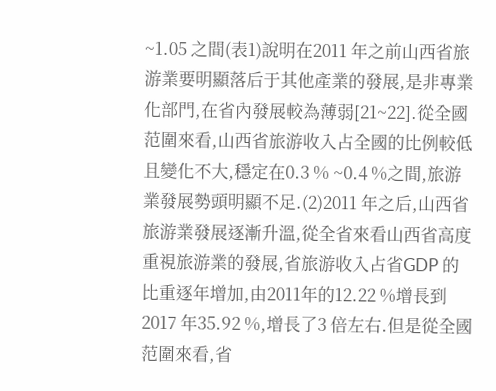~1.05 之間(表1)說明在2011 年之前山西省旅游業要明顯落后于其他產業的發展,是非專業化部門,在省內發展較為薄弱[21~22].從全國范圍來看,山西省旅游收入占全國的比例較低且變化不大,穩定在0.3 % ~0.4 %之間,旅游業發展勢頭明顯不足.(2)2011 年之后,山西省旅游業發展逐漸升溫,從全省來看山西省高度重視旅游業的發展,省旅游收入占省GDP 的比重逐年增加,由2011年的12.22 %增長到2017 年35.92 %,增長了3 倍左右.但是從全國范圍來看,省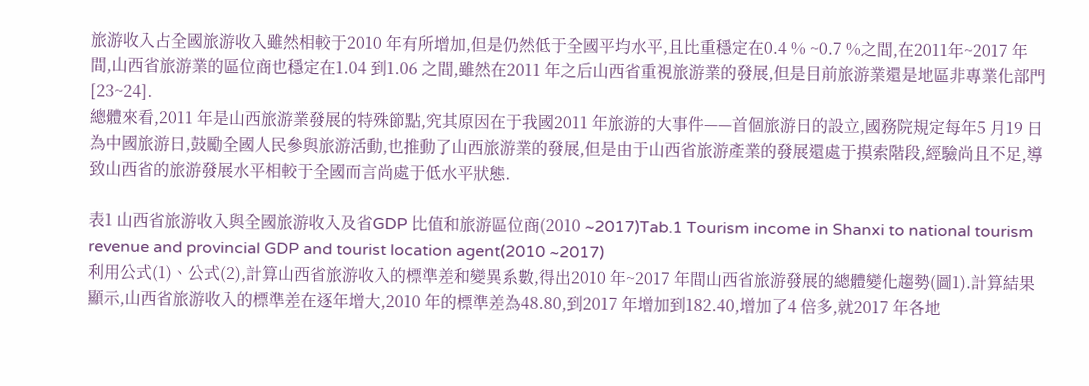旅游收入占全國旅游收入雖然相較于2010 年有所增加,但是仍然低于全國平均水平,且比重穩定在0.4 % ~0.7 %之間,在2011年~2017 年間,山西省旅游業的區位商也穩定在1.04 到1.06 之間,雖然在2011 年之后山西省重視旅游業的發展,但是目前旅游業還是地區非專業化部門[23~24].
總體來看,2011 年是山西旅游業發展的特殊節點,究其原因在于我國2011 年旅游的大事件——首個旅游日的設立,國務院規定每年5 月19 日為中國旅游日,鼓勵全國人民參與旅游活動,也推動了山西旅游業的發展,但是由于山西省旅游產業的發展還處于摸索階段,經驗尚且不足,導致山西省的旅游發展水平相較于全國而言尚處于低水平狀態.

表1 山西省旅游收入與全國旅游收入及省GDP 比值和旅游區位商(2010 ~2017)Tab.1 Tourism income in Shanxi to national tourism revenue and provincial GDP and tourist location agent(2010 ~2017)
利用公式(1)、公式(2),計算山西省旅游收入的標準差和變異系數,得出2010 年~2017 年間山西省旅游發展的總體變化趨勢(圖1).計算結果顯示,山西省旅游收入的標準差在逐年增大,2010 年的標準差為48.80,到2017 年增加到182.40,增加了4 倍多,就2017 年各地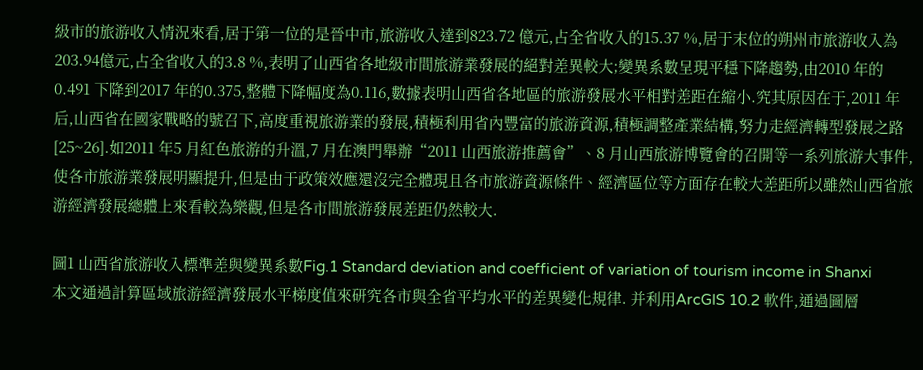級市的旅游收入情況來看,居于第一位的是晉中市,旅游收入達到823.72 億元,占全省收入的15.37 %,居于末位的朔州市旅游收入為203.94億元,占全省收入的3.8 %,表明了山西省各地級市間旅游業發展的絕對差異較大;變異系數呈現平穩下降趨勢,由2010 年的0.491 下降到2017 年的0.375,整體下降幅度為0.116,數據表明山西省各地區的旅游發展水平相對差距在縮小.究其原因在于,2011 年后,山西省在國家戰略的號召下,高度重視旅游業的發展,積極利用省內豐富的旅游資源,積極調整產業結構,努力走經濟轉型發展之路[25~26].如2011 年5 月紅色旅游的升溫,7 月在澳門舉辦“2011 山西旅游推薦會”、8 月山西旅游博覽會的召開等一系列旅游大事件,使各市旅游業發展明顯提升,但是由于政策效應還沒完全體現且各市旅游資源條件、經濟區位等方面存在較大差距所以雖然山西省旅游經濟發展總體上來看較為樂觀,但是各市間旅游發展差距仍然較大.

圖1 山西省旅游收入標準差與變異系數Fig.1 Standard deviation and coefficient of variation of tourism income in Shanxi
本文通過計算區域旅游經濟發展水平梯度值來研究各市與全省平均水平的差異變化規律. 并利用ArcGIS 10.2 軟件,通過圖層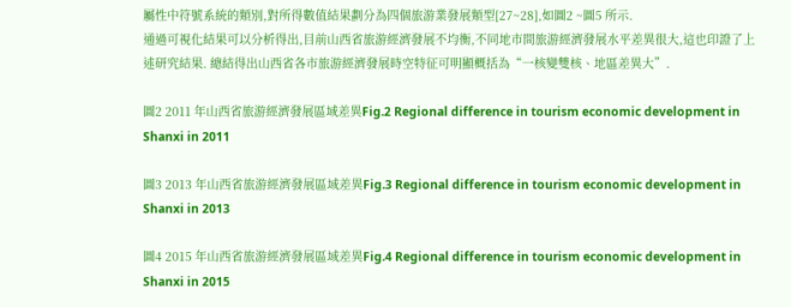屬性中符號系統的類別,對所得數值結果劃分為四個旅游業發展類型[27~28],如圖2 ~圖5 所示.
通過可視化結果可以分析得出,目前山西省旅游經濟發展不均衡,不同地市間旅游經濟發展水平差異很大,這也印證了上述研究結果. 總結得出山西省各市旅游經濟發展時空特征可明顯概括為“一核變雙核、地區差異大”.

圖2 2011 年山西省旅游經濟發展區域差異Fig.2 Regional difference in tourism economic development in Shanxi in 2011

圖3 2013 年山西省旅游經濟發展區域差異Fig.3 Regional difference in tourism economic development in Shanxi in 2013

圖4 2015 年山西省旅游經濟發展區域差異Fig.4 Regional difference in tourism economic development in Shanxi in 2015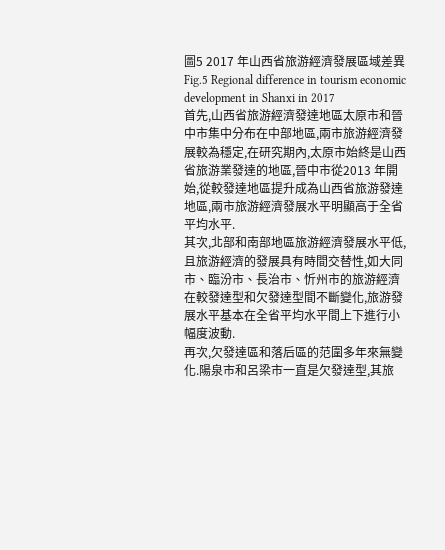圖5 2017 年山西省旅游經濟發展區域差異Fig.5 Regional difference in tourism economic development in Shanxi in 2017
首先,山西省旅游經濟發達地區太原市和晉中市集中分布在中部地區,兩市旅游經濟發展較為穩定,在研究期內,太原市始終是山西省旅游業發達的地區,晉中市從2013 年開始,從較發達地區提升成為山西省旅游發達地區,兩市旅游經濟發展水平明顯高于全省平均水平.
其次,北部和南部地區旅游經濟發展水平低,且旅游經濟的發展具有時間交替性,如大同市、臨汾市、長治市、忻州市的旅游經濟在較發達型和欠發達型間不斷變化,旅游發展水平基本在全省平均水平間上下進行小幅度波動.
再次,欠發達區和落后區的范圍多年來無變化.陽泉市和呂梁市一直是欠發達型,其旅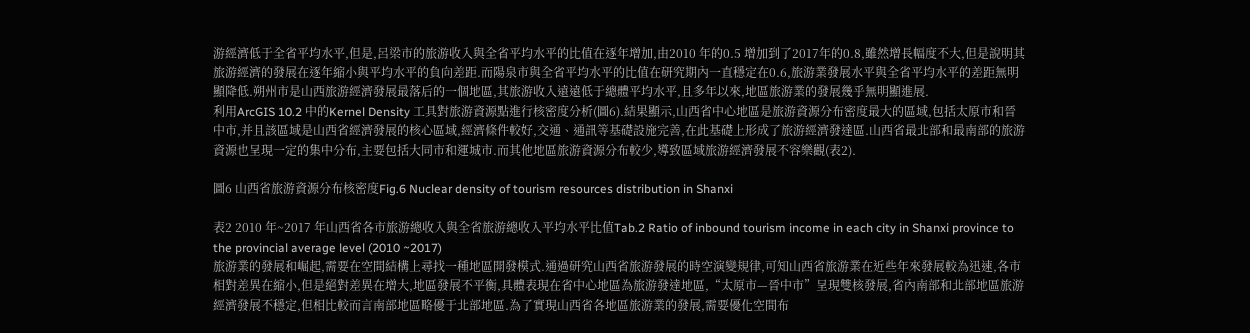游經濟低于全省平均水平,但是,呂梁市的旅游收入與全省平均水平的比值在逐年增加,由2010 年的0.5 增加到了2017年的0.8,雖然增長幅度不大,但是說明其旅游經濟的發展在逐年縮小與平均水平的負向差距.而陽泉市與全省平均水平的比值在研究期內一直穩定在0.6,旅游業發展水平與全省平均水平的差距無明顯降低.朔州市是山西旅游經濟發展最落后的一個地區,其旅游收入遠遠低于總體平均水平,且多年以來,地區旅游業的發展幾乎無明顯進展.
利用ArcGIS 10.2 中的Kernel Density 工具對旅游資源點進行核密度分析(圖6).結果顯示,山西省中心地區是旅游資源分布密度最大的區域,包括太原市和晉中市,并且該區域是山西省經濟發展的核心區域,經濟條件較好,交通、通訊等基礎設施完善,在此基礎上形成了旅游經濟發達區.山西省最北部和最南部的旅游資源也呈現一定的集中分布,主要包括大同市和運城市.而其他地區旅游資源分布較少,導致區域旅游經濟發展不容樂觀(表2).

圖6 山西省旅游資源分布核密度Fig.6 Nuclear density of tourism resources distribution in Shanxi

表2 2010 年~2017 年山西省各市旅游總收入與全省旅游總收入平均水平比值Tab.2 Ratio of inbound tourism income in each city in Shanxi province to the provincial average level (2010 ~2017)
旅游業的發展和崛起,需要在空間結構上尋找一種地區開發模式.通過研究山西省旅游發展的時空演變規律,可知山西省旅游業在近些年來發展較為迅速,各市相對差異在縮小,但是絕對差異在增大,地區發展不平衡,具體表現在省中心地區為旅游發達地區,“太原市—晉中市”呈現雙核發展,省內南部和北部地區旅游經濟發展不穩定,但相比較而言南部地區略優于北部地區.為了實現山西省各地區旅游業的發展,需要優化空間布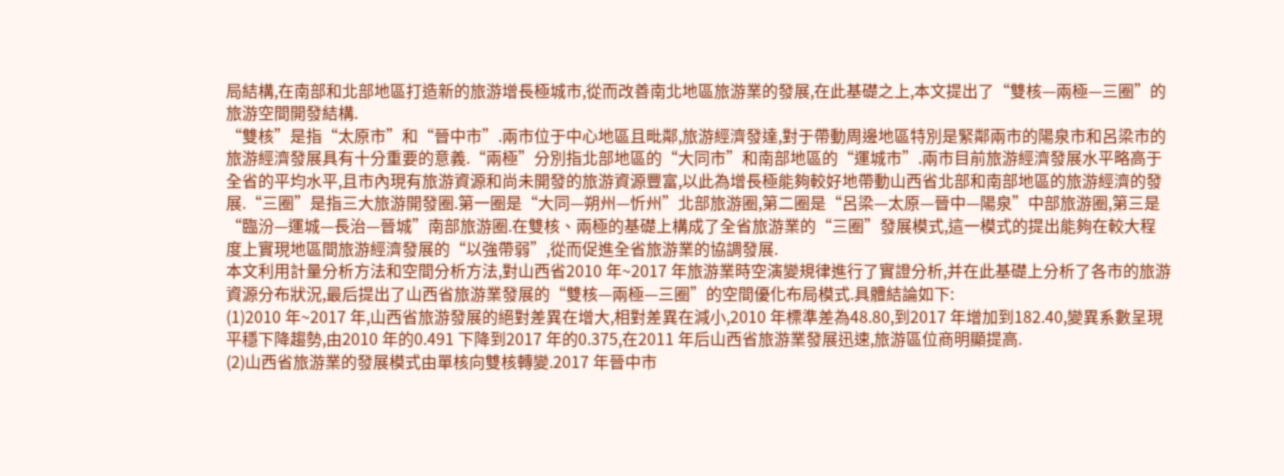局結構,在南部和北部地區打造新的旅游增長極城市,從而改善南北地區旅游業的發展,在此基礎之上,本文提出了“雙核—兩極—三圈”的旅游空間開發結構.
“雙核”是指“太原市”和“晉中市”.兩市位于中心地區且毗鄰,旅游經濟發達,對于帶動周邊地區特別是緊鄰兩市的陽泉市和呂梁市的旅游經濟發展具有十分重要的意義.“兩極”分別指北部地區的“大同市”和南部地區的“運城市”.兩市目前旅游經濟發展水平略高于全省的平均水平,且市內現有旅游資源和尚未開發的旅游資源豐富,以此為增長極能夠較好地帶動山西省北部和南部地區的旅游經濟的發展.“三圈”是指三大旅游開發圈.第一圈是“大同—朔州—忻州”北部旅游圈,第二圈是“呂梁—太原—晉中—陽泉”中部旅游圈,第三是“臨汾—運城—長治—晉城”南部旅游圈.在雙核、兩極的基礎上構成了全省旅游業的“三圈”發展模式,這一模式的提出能夠在較大程度上實現地區間旅游經濟發展的“以強帶弱”,從而促進全省旅游業的協調發展.
本文利用計量分析方法和空間分析方法,對山西省2010 年~2017 年旅游業時空演變規律進行了實證分析,并在此基礎上分析了各市的旅游資源分布狀況,最后提出了山西省旅游業發展的“雙核—兩極—三圈”的空間優化布局模式.具體結論如下:
(1)2010 年~2017 年,山西省旅游發展的絕對差異在增大,相對差異在減小,2010 年標準差為48.80,到2017 年增加到182.40,變異系數呈現平穩下降趨勢,由2010 年的0.491 下降到2017 年的0.375,在2011 年后山西省旅游業發展迅速,旅游區位商明顯提高.
(2)山西省旅游業的發展模式由單核向雙核轉變.2017 年晉中市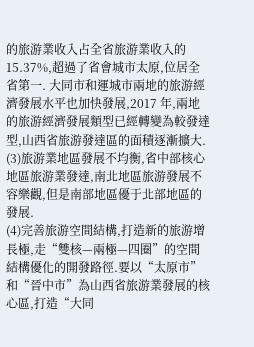的旅游業收入占全省旅游業收入的15.37%,超過了省會城市太原,位居全省第一. 大同市和運城市兩地的旅游經濟發展水平也加快發展,2017 年,兩地的旅游經濟發展類型已經轉變為較發達型,山西省旅游發達區的面積逐漸擴大.
(3)旅游業地區發展不均衡,省中部核心地區旅游業發達,南北地區旅游發展不容樂觀,但是南部地區優于北部地區的發展.
(4)完善旅游空間結構,打造新的旅游增長極,走“雙核—兩極—四圈”的空間結構優化的開發路徑.要以“太原市”和“晉中市”為山西省旅游業發展的核心區,打造“大同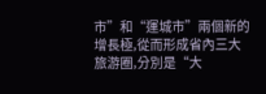市”和“運城市”兩個新的增長極,從而形成省內三大旅游圈,分別是“大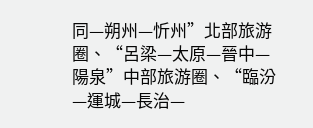同—朔州—忻州”北部旅游圈、“呂梁—太原—晉中—陽泉”中部旅游圈、“臨汾—運城—長治—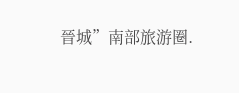晉城”南部旅游圈.